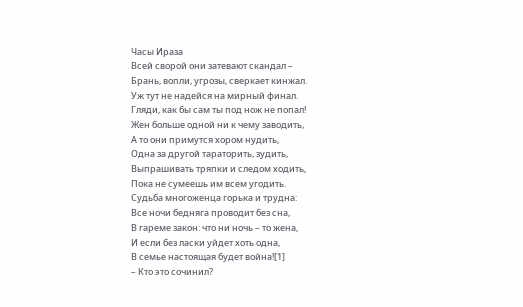Часы Ираза
Всей сворой они затевают скандал –
Брань, вопли, угрозы, сверкает кинжал.
Уж тут не надейся на мирный финал.
Гляди, как бы сам ты под нож не попал!
Жен больше одной ни к чему заводить,
А то они примутся хором нудить,
Одна за другой тараторить, зудить,
Выпрашивать тряпки и следом ходить,
Пока не сумеешь им всем угодить.
Судьба многоженца горька и трудна:
Все ночи бедняга проводит без сна,
В гареме закон: что ни ночь – то жена,
И если без ласки уйдет хоть одна,
В семье настоящая будет война![1]
– Кто это сочинил?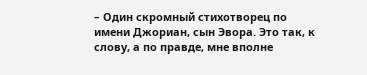– Один скромный стихотворец по имени Джориан, сын Эвора. Это так, к слову, а по правде, мне вполне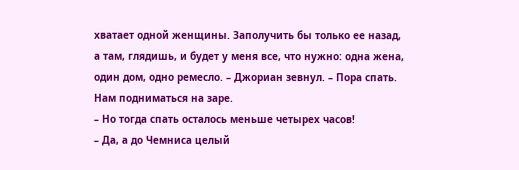хватает одной женщины. Заполучить бы только ее назад, а там, глядишь, и будет у меня все, что нужно: одна жена, один дом, одно ремесло. – Джориан зевнул. – Пора спать. Нам подниматься на заре.
– Но тогда спать осталось меньше четырех часов!
– Да, а до Чемниса целый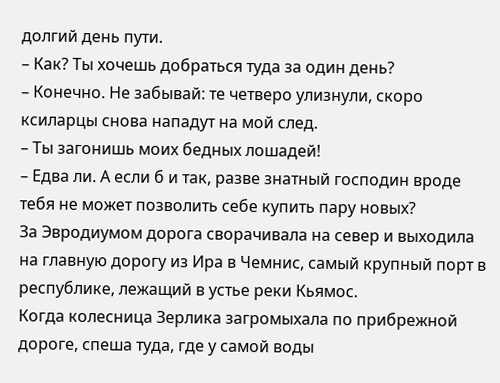долгий день пути.
– Как? Ты хочешь добраться туда за один день?
– Конечно. Не забывай: те четверо улизнули, скоро ксиларцы снова нападут на мой след.
– Ты загонишь моих бедных лошадей!
– Едва ли. А если б и так, разве знатный господин вроде тебя не может позволить себе купить пару новых?
За Эвродиумом дорога сворачивала на север и выходила на главную дорогу из Ира в Чемнис, самый крупный порт в республике, лежащий в устье реки Кьямос.
Когда колесница Зерлика загромыхала по прибрежной дороге, спеша туда, где у самой воды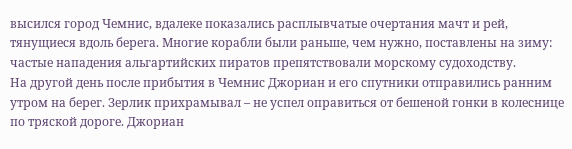высился город Чемнис, вдалеке показались расплывчатые очертания мачт и рей, тянущиеся вдоль берега. Многие корабли были раньше, чем нужно, поставлены на зиму: частые нападения альгартийских пиратов препятствовали морскому судоходству.
На другой день после прибытия в Чемнис Джориан и его спутники отправились ранним утром на берег. Зерлик прихрамывал – не успел оправиться от бешеной гонки в колеснице по тряской дороге. Джориан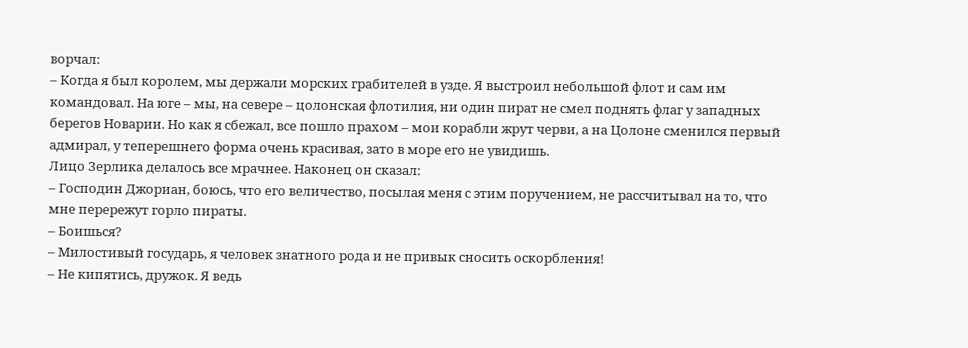ворчал:
– Когда я был королем, мы держали морских грабителей в узде. Я выстроил небольшой флот и сам им командовал. На юге – мы, на севере – цолонская флотилия, ни один пират не смел поднять флаг у западных берегов Новарии. Но как я сбежал, все пошло прахом – мои корабли жрут черви, а на Цолоне сменился первый адмирал, у теперешнего форма очень красивая, зато в море его не увидишь.
Лицо Зерлика делалось все мрачнее. Наконец он сказал:
– Господин Джориан, боюсь, что его величество, посылая меня с этим поручением, не рассчитывал на то, что мне перережут горло пираты.
– Боишься?
– Милостивый государь, я человек знатного рода и не привык сносить оскорбления!
– Не кипятись, дружок. Я ведь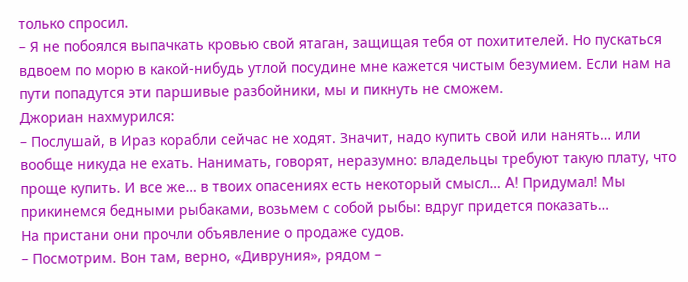только спросил.
– Я не побоялся выпачкать кровью свой ятаган, защищая тебя от похитителей. Но пускаться вдвоем по морю в какой‑нибудь утлой посудине мне кажется чистым безумием. Если нам на пути попадутся эти паршивые разбойники, мы и пикнуть не сможем.
Джориан нахмурился:
– Послушай, в Ираз корабли сейчас не ходят. Значит, надо купить свой или нанять… или вообще никуда не ехать. Нанимать, говорят, неразумно: владельцы требуют такую плату, что проще купить. И все же… в твоих опасениях есть некоторый смысл… A! Придумал! Мы прикинемся бедными рыбаками, возьмем с собой рыбы: вдруг придется показать…
На пристани они прочли объявление о продаже судов.
– Посмотрим. Вон там, верно, «Дивруния», рядом –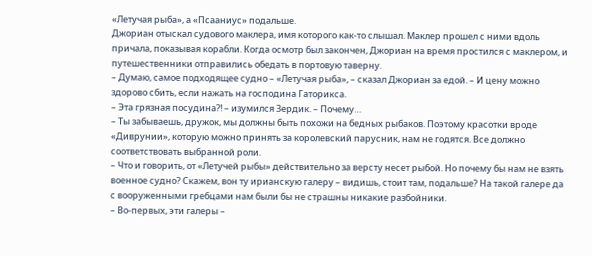«Летучая рыба», а «Псааниус» подальше.
Джориан отыскал судового маклера, имя которого как‑то слышал. Маклер прошел с ними вдоль причала, показывая корабли. Когда осмотр был закончен, Джориан на время простился с маклером, и путешественники отправились обедать в портовую таверну.
– Думаю, самое подходящее судно – «Летучая рыба», – сказал Джориан за едой. – И цену можно здорово сбить, если нажать на господина Гаторикса.
– Эта грязная посудина?! – изумился Зердик. – Почему…
– Ты забываешь, дружок, мы должны быть похожи на бедных рыбаков. Поэтому красотки вроде «Диврунии», которую можно принять за королевский парусник, нам не годятся. Все должно соответствовать выбранной роли.
– Что и говорить, от «Летучей рыбы» действительно за версту несет рыбой. Но почему бы нам не взять военное судно? Скажем, вон ту ирианскую галеру – видишь, стоит там, подальше? На такой галере да с вооруженными гребцами нам были бы не страшны никакие разбойники.
– Во‑первых, эти галеры –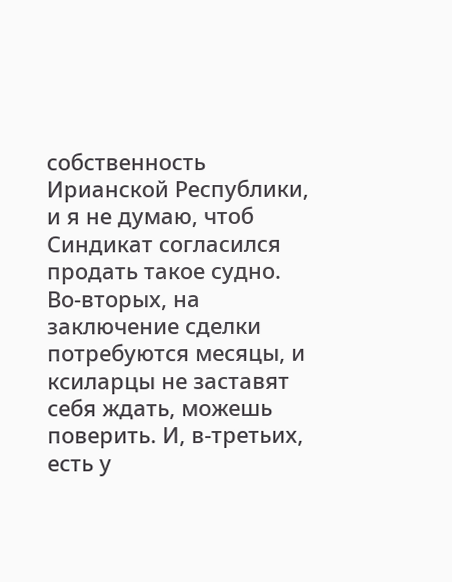собственность Ирианской Республики, и я не думаю, чтоб Синдикат согласился продать такое судно. Во‑вторых, на заключение сделки потребуются месяцы, и ксиларцы не заставят себя ждать, можешь поверить. И, в‑третьих, есть у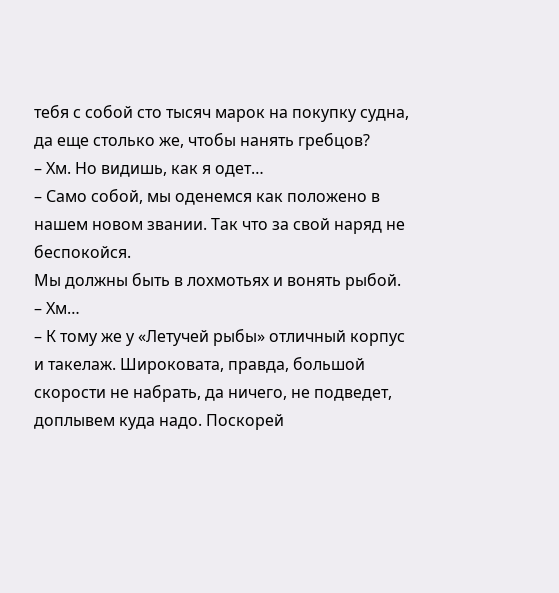тебя с собой сто тысяч марок на покупку судна, да еще столько же, чтобы нанять гребцов?
– Хм. Но видишь, как я одет…
– Само собой, мы оденемся как положено в нашем новом звании. Так что за свой наряд не беспокойся.
Мы должны быть в лохмотьях и вонять рыбой.
– Хм…
– К тому же у «Летучей рыбы» отличный корпус и такелаж. Широковата, правда, большой скорости не набрать, да ничего, не подведет, доплывем куда надо. Поскорей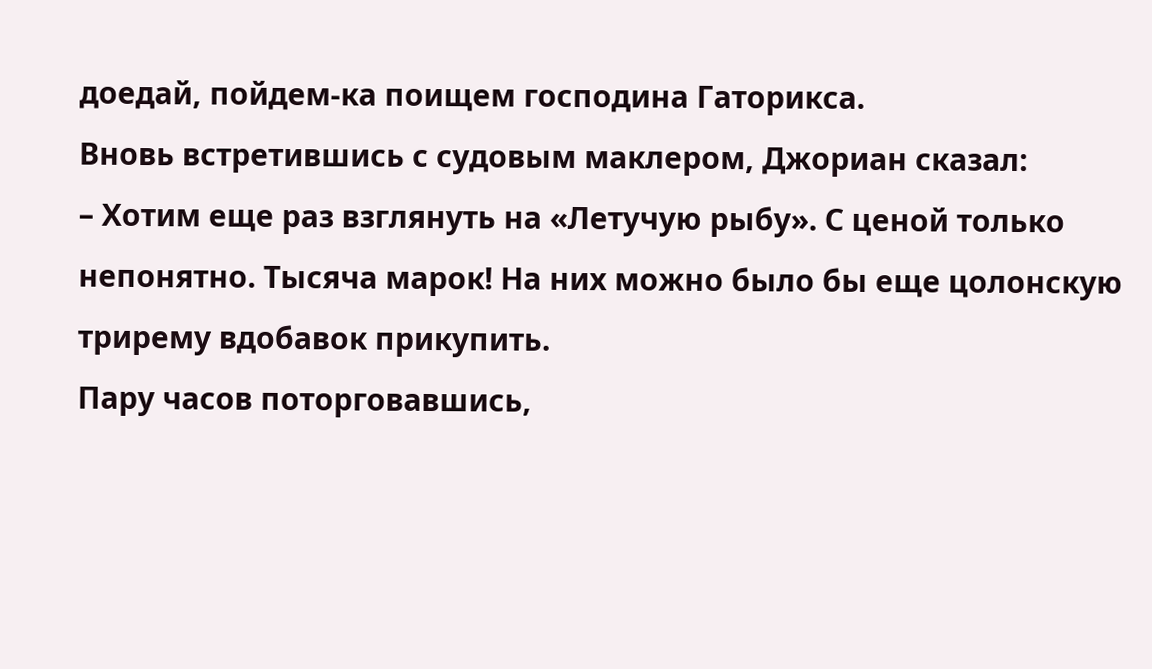доедай, пойдем‑ка поищем господина Гаторикса.
Вновь встретившись с судовым маклером, Джориан сказал:
– Хотим еще раз взглянуть на «Летучую рыбу». С ценой только непонятно. Тысяча марок! На них можно было бы еще цолонскую трирему вдобавок прикупить.
Пару часов поторговавшись,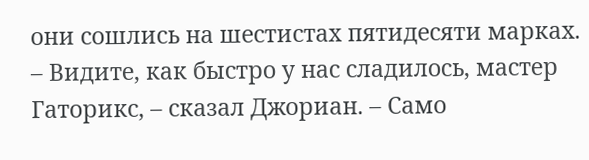они сошлись на шестистах пятидесяти марках.
– Видите, как быстро у нас сладилось, мастер Гаторикс, – сказал Джориан. – Само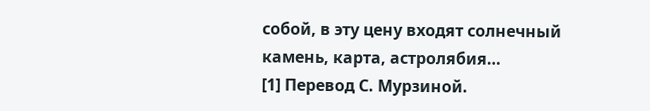собой, в эту цену входят солнечный камень, карта, астролябия…
[1] Перевод С. Мурзиной.